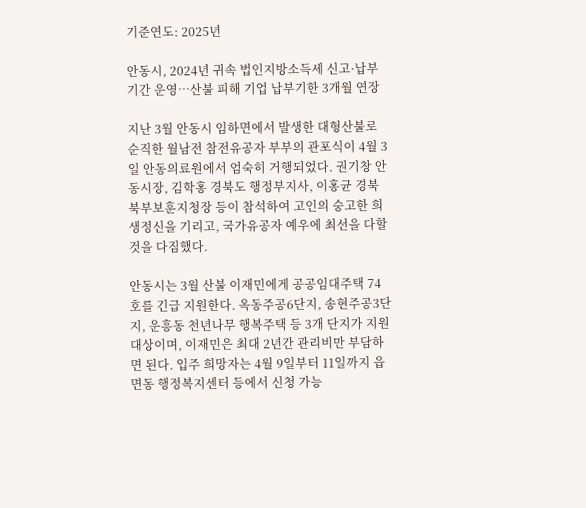기준연도: 2025년

안동시, 2024년 귀속 법인지방소득세 신고·납부 기간 운영…산불 피해 기업 납부기한 3개월 연장

지난 3월 안동시 임하면에서 발생한 대형산불로 순직한 월남전 참전유공자 부부의 관포식이 4월 3일 안동의료원에서 엄숙히 거행되었다. 권기창 안동시장, 김학홍 경북도 행정부지사, 이홍균 경북북부보훈지청장 등이 참석하여 고인의 숭고한 희생정신을 기리고, 국가유공자 예우에 최선을 다할 것을 다짐했다.

안동시는 3월 산불 이재민에게 공공임대주택 74호를 긴급 지원한다. 옥동주공6단지, 송현주공3단지, 운흥동 천년나무 행복주택 등 3개 단지가 지원 대상이며, 이재민은 최대 2년간 관리비만 부담하면 된다. 입주 희망자는 4월 9일부터 11일까지 읍면동 행정복지센터 등에서 신청 가능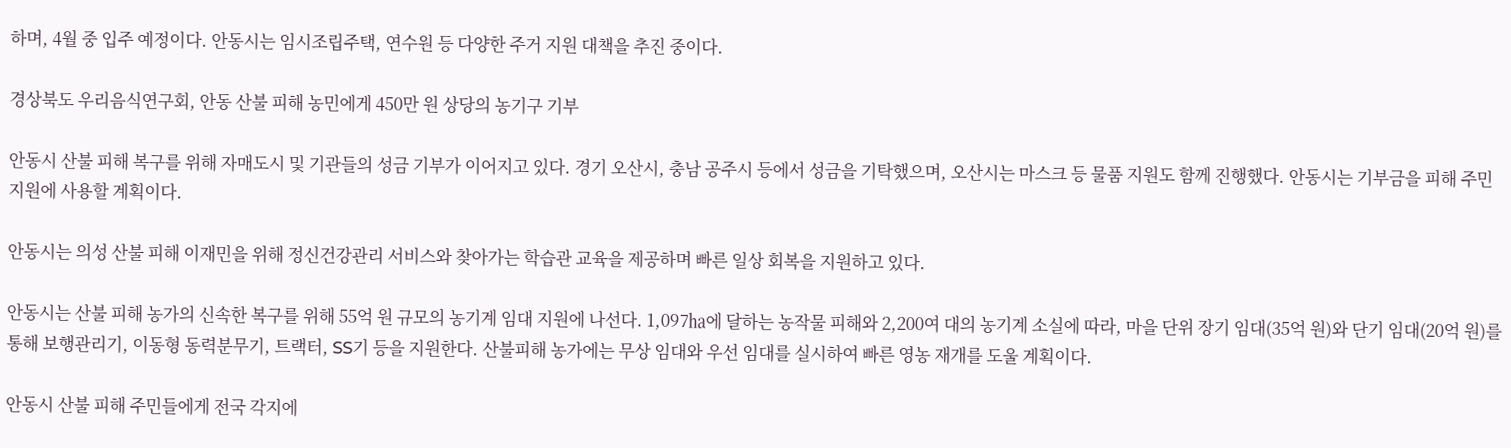하며, 4월 중 입주 예정이다. 안동시는 임시조립주택, 연수원 등 다양한 주거 지원 대책을 추진 중이다.

경상북도 우리음식연구회, 안동 산불 피해 농민에게 450만 원 상당의 농기구 기부

안동시 산불 피해 복구를 위해 자매도시 및 기관들의 성금 기부가 이어지고 있다. 경기 오산시, 충남 공주시 등에서 성금을 기탁했으며, 오산시는 마스크 등 물품 지원도 함께 진행했다. 안동시는 기부금을 피해 주민 지원에 사용할 계획이다.

안동시는 의성 산불 피해 이재민을 위해 정신건강관리 서비스와 찾아가는 학습관 교육을 제공하며 빠른 일상 회복을 지원하고 있다.

안동시는 산불 피해 농가의 신속한 복구를 위해 55억 원 규모의 농기계 임대 지원에 나선다. 1,097㏊에 달하는 농작물 피해와 2,200여 대의 농기계 소실에 따라, 마을 단위 장기 임대(35억 원)와 단기 임대(20억 원)를 통해 보행관리기, 이동형 동력분무기, 트랙터, SS기 등을 지원한다. 산불피해 농가에는 무상 임대와 우선 임대를 실시하여 빠른 영농 재개를 도울 계획이다.

안동시 산불 피해 주민들에게 전국 각지에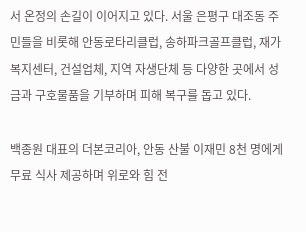서 온정의 손길이 이어지고 있다. 서울 은평구 대조동 주민들을 비롯해 안동로타리클럽, 송하파크골프클럽, 재가복지센터, 건설업체, 지역 자생단체 등 다양한 곳에서 성금과 구호물품을 기부하며 피해 복구를 돕고 있다.

백종원 대표의 더본코리아, 안동 산불 이재민 8천 명에게 무료 식사 제공하며 위로와 힘 전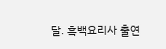달. 흑백요리사 출연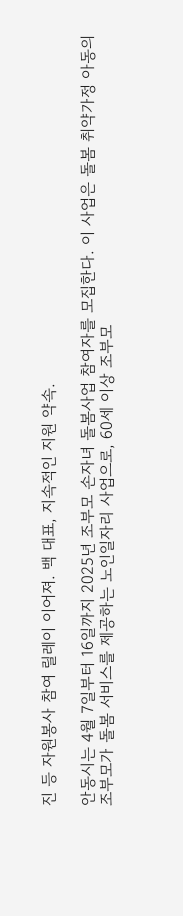진 등 자원봉사 참여 릴레이 이어져. 백 대표, 지속적인 지원 약속.

안동시는 4월 7일부터 16일까지 2025년 조부모 손자녀 돌봄사업 참여자를 모집한다. 이 사업은 돌봄 취약가정 아동의 조부모가 돌봄 서비스를 제공하는 노인일자리 사업으로, 60세 이상 조부모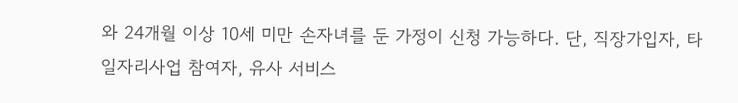와 24개월 이상 10세 미만 손자녀를 둔 가정이 신청 가능하다. 단, 직장가입자, 타 일자리사업 참여자, 유사 서비스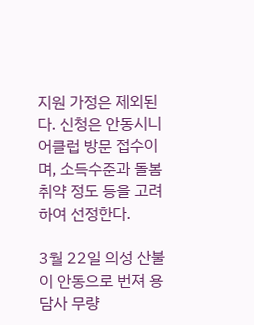지원 가정은 제외된다. 신청은 안동시니어클럽 방문 접수이며, 소득수준과 돌봄 취약 정도 등을 고려하여 선정한다.

3월 22일 의성 산불이 안동으로 번져 용담사 무량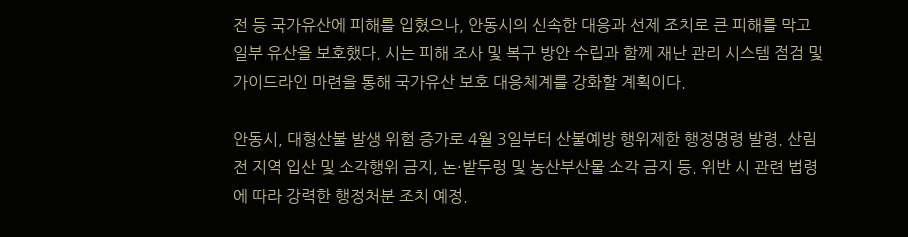전 등 국가유산에 피해를 입혔으나, 안동시의 신속한 대응과 선제 조치로 큰 피해를 막고 일부 유산을 보호했다. 시는 피해 조사 및 복구 방안 수립과 함께 재난 관리 시스템 점검 및 가이드라인 마련을 통해 국가유산 보호 대응체계를 강화할 계획이다.

안동시, 대형산불 발생 위험 증가로 4월 3일부터 산불예방 행위제한 행정명령 발령. 산림 전 지역 입산 및 소각행위 금지, 논·밭두렁 및 농산부산물 소각 금지 등. 위반 시 관련 법령에 따라 강력한 행정처분 조치 예정.